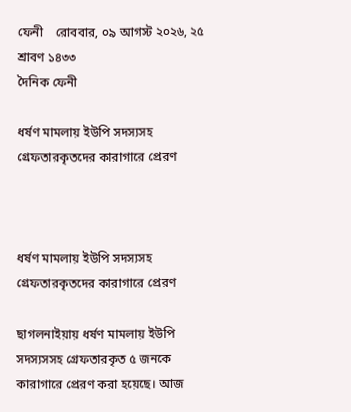ফেনী    রোববার, ০৯ আগস্ট ২০২৬, ২৫ শ্রাবণ ১৪৩৩
দৈনিক ফেনী

ধর্ষণ মামলায় ইউপি সদস্যসহ গ্রেফতারকৃতদের কারাগারে প্রেরণ



ধর্ষণ মামলায় ইউপি সদস্যসহ গ্রেফতারকৃতদের কারাগারে প্রেরণ

ছাগলনাইয়ায় ধর্ষণ মামলায় ইউপি সদস্যসসহ গ্রেফতারকৃত ৫ জনকে কারাগারে প্রেরণ করা হয়েছে। আজ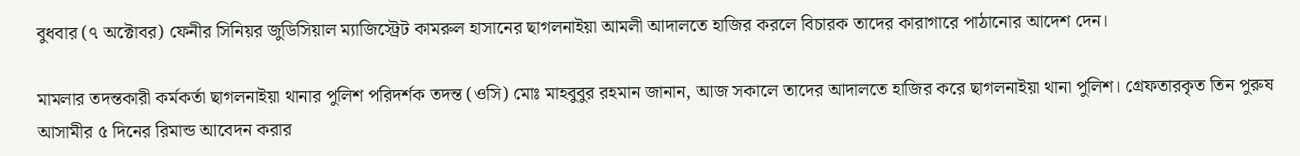বুধবার (৭ অক্টোবর) ফেনীর সিনিয়র জুডিসিয়াল ম্যাজিস্ট্রেট কামরুল হাসানের ছাগলনাইয়া আমলী আদালতে হাজির করলে বিচারক তাদের কারাগারে পাঠানোর আদেশ দেন।

মামলার তদন্তকারী কর্মকর্তা ছাগলনাইয়া থানার পুলিশ পরিদর্শক তদন্ত (ওসি) মোঃ মাহবুবুর রহমান জানান, আজ সকালে তাদের আদালতে হাজির করে ছাগলনাইয়া থানা পুলিশ। গ্রেফতারকৃত তিন পুরুষ আসামীর ৫ দিনের রিমান্ড আবেদন করার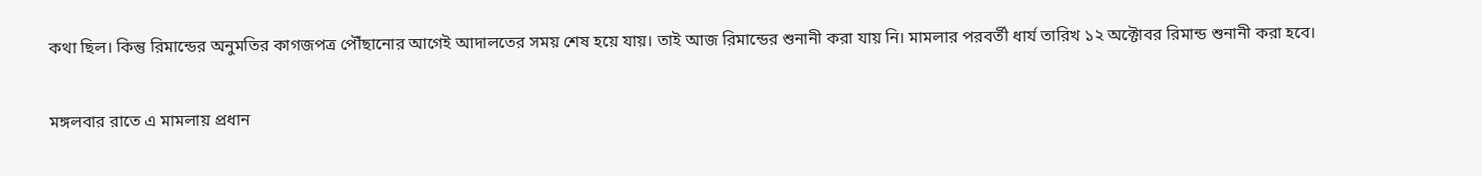কথা ছিল। কিন্তু রিমান্ডের অনুমতির কাগজপত্র পৌঁছানোর আগেই আদালতের সময় শেষ হয়ে যায়। তাই আজ রিমান্ডের শুনানী করা যায় নি। মামলার পরবর্তী ধার্য তারিখ ১২ অক্টোবর রিমান্ড শুনানী করা হবে।

মঙ্গলবার রাতে এ মামলায় প্রধান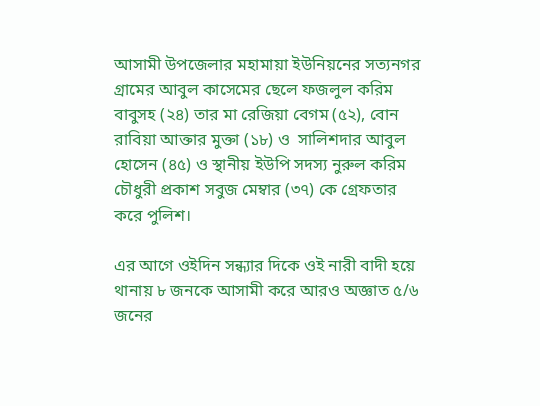আসামী উপজেলার মহামায়া ইউনিয়নের সত্যনগর গ্রামের আবুল কাসেমের ছেলে ফজলুল করিম বাবুসহ (২৪) তার মা রেজিয়া বেগম (৫২), বোন রাবিয়া আক্তার মুক্তা (১৮) ও  সালিশদার আবুল হোসেন (৪৫) ও স্থানীয় ইউপি সদস্য নুরুল করিম চৌধুরী প্রকাশ সবুজ মেম্বার (৩৭) কে গ্রেফতার করে পুলিশ।

এর আগে ওইদিন সন্ধ্যার দিকে ওই নারী বাদী হয়ে থানায় ৮ জনকে আসামী করে আরও অজ্ঞাত ৫/৬ জনের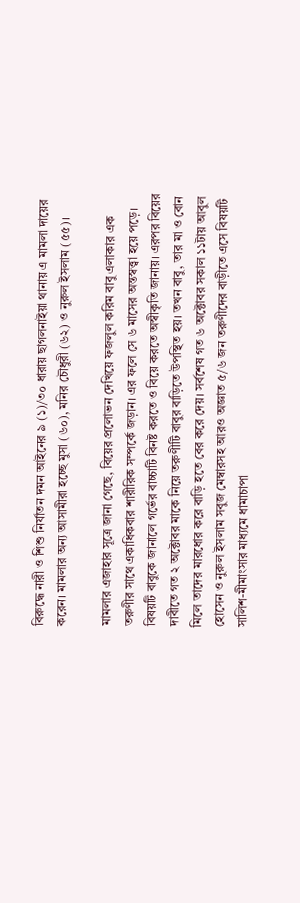বিরুদ্ধে নারী ও শিশু নির্যাতন দমন আইনের ৯ (১)/৩০ ধারায় ছাগলনাইয়া থানায় এ মামলা দায়ের করেন। মামলার অন্য আসামীরা হচ্ছে মুসা (৬০), মনির চৌধুরী (৬২) ও নুরুল ইসলাম (৫৫)।

মামলার এজাহার সূত্রে জানা গেছে, বিয়ের প্রলোভন দেখিয়ে ফজলুল করিম বাবু এলাকার এক তরুণীর সাথে একাধিকবার শারীরিক সম্পর্কে জড়ান। এর ফলে সে ৬ মাসের অন্তস্বত্ত্বা হয়ে পড়ে। বিষয়টি বাবুকে জানালে গর্ভের বাচ্চাটি বিনষ্ট করতে ও বিয়ে করতে অস্বীকৃতি জানায়। এরপর বিয়ের দাবীতে গত ২ অক্টোবর মাকে নিয়ে তরুণীটি বাবুর বাড়িতে উপস্থিত হয়। তখন বাবু, তার মা ও বোন মিলে তাদের মারধোর করে বাড়ি হতে বের করে দেয়। সর্বশেষ গত ৬ অক্টোবর সকাল ১১টায় আবুল হোসেন ও নুরুল ইসলাম সবুজ মেম্বারসহ আরও অজ্ঞাত ৫/৬ জন তরুণীদের বাড়ীতে এসে বিষয়টি সালিশ-মীমাংসার মাধ্যমে ধামাচাপা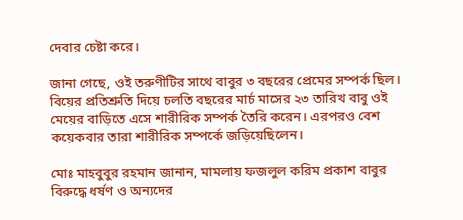দেবার চেষ্টা করে।

জানা গেছে, ওই তরুণীটির সাথে বাবুর ৩ বছরের প্রেমের সম্পর্ক ছিল। বিয়ের প্রতিশ্রুতি দিয়ে চলতি বছরের মার্চ মাসের ২৩ তারিখ বাবু ওই মেয়ের বাড়িতে এসে শারীরিক সম্পর্ক তৈরি করেন। এরপরও বেশ কয়েকবার তারা শারীরিক সম্পর্কে জড়িয়েছিলেন।

মোঃ মাহবুবুর রহমান জানান, মামলায় ফজলুল করিম প্রকাশ বাবুর বিরুদ্ধে ধর্ষণ ও অন্যদের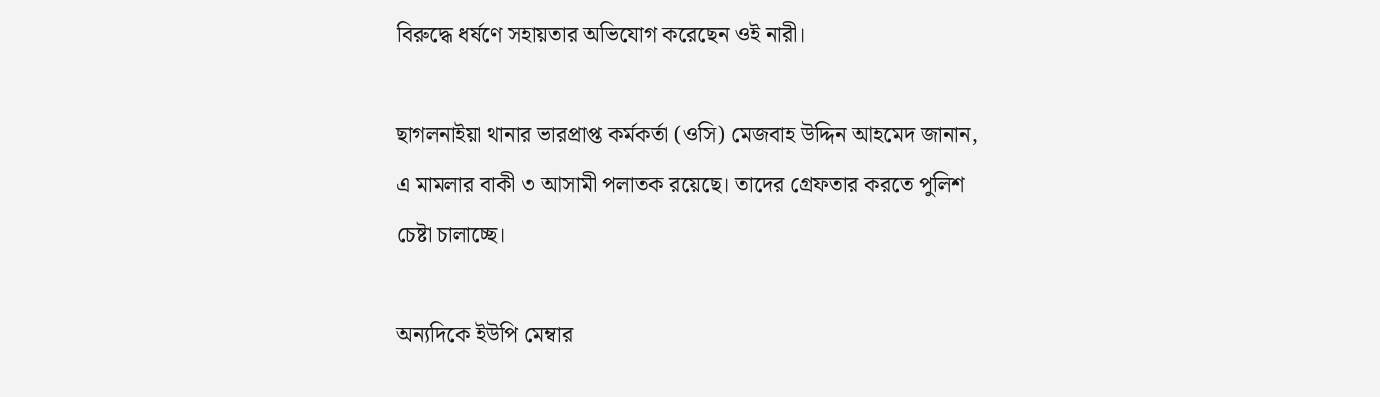বিরুদ্ধে ধর্ষণে সহায়তার অভিযোগ করেছেন ওই নারী।

ছাগলনাইয়া থানার ভারপ্রাপ্ত কর্মকর্তা (ওসি) মেজবাহ উদ্দিন আহমেদ জানান, এ মামলার বাকী ৩ আসামী পলাতক রয়েছে। তাদের গ্রেফতার করতে পুলিশ চেষ্টা চালাচ্ছে।

অন্যদিকে ইউপি মেম্বার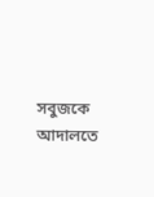সবুজকে আদালতে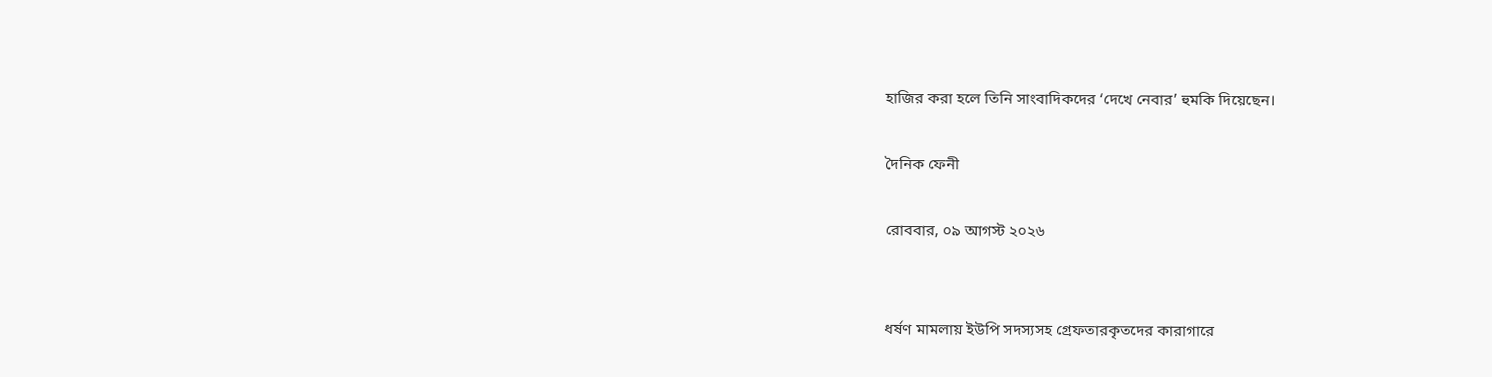হাজির করা হলে তিনি সাংবাদিকদের ‘দেখে নেবার’ হুমকি দিয়েছেন।

দৈনিক ফেনী

রোববার, ০৯ আগস্ট ২০২৬


ধর্ষণ মামলায় ইউপি সদস্যসহ গ্রেফতারকৃতদের কারাগারে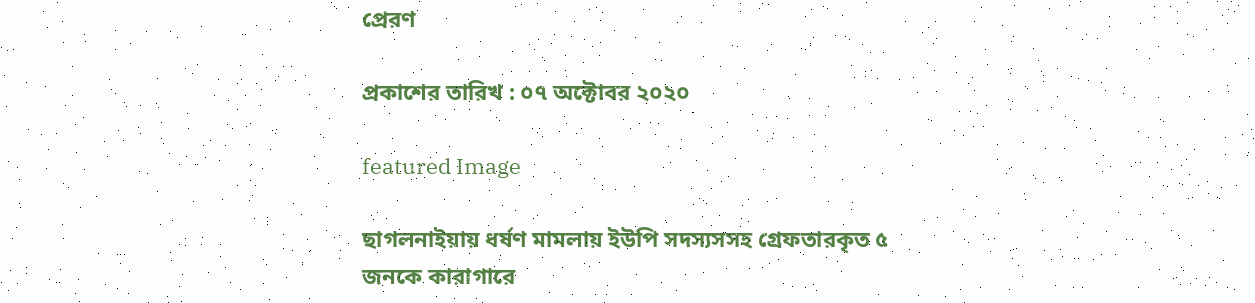প্রেরণ

প্রকাশের তারিখ : ০৭ অক্টোবর ২০২০

featured Image

ছাগলনাইয়ায় ধর্ষণ মামলায় ইউপি সদস্যসসহ গ্রেফতারকৃত ৫ জনকে কারাগারে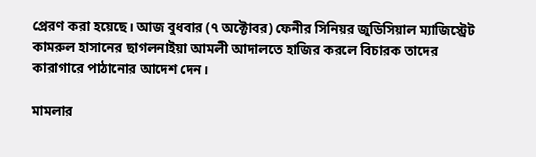প্রেরণ করা হয়েছে। আজ বুধবার (৭ অক্টোবর) ফেনীর সিনিয়র জুডিসিয়াল ম্যাজিস্ট্রেট কামরুল হাসানের ছাগলনাইয়া আমলী আদালতে হাজির করলে বিচারক তাদের কারাগারে পাঠানোর আদেশ দেন।

মামলার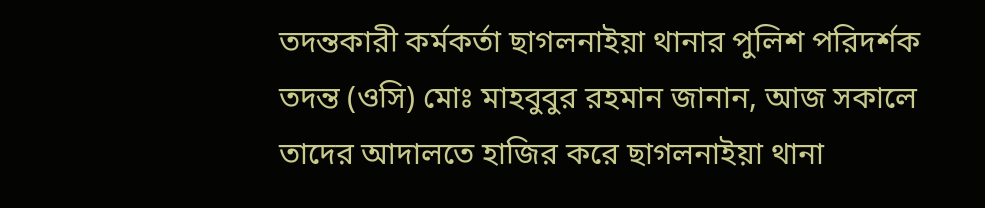তদন্তকারী কর্মকর্তা ছাগলনাইয়া থানার পুলিশ পরিদর্শক তদন্ত (ওসি) মোঃ মাহবুবুর রহমান জানান, আজ সকালে তাদের আদালতে হাজির করে ছাগলনাইয়া থানা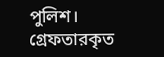পুলিশ। গ্রেফতারকৃত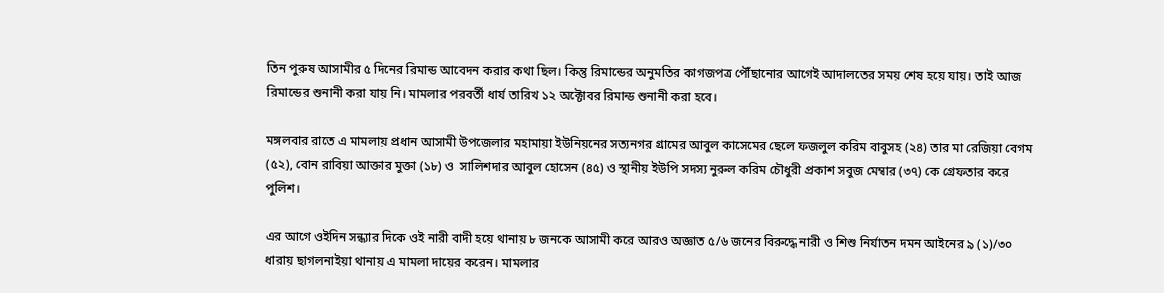তিন পুরুষ আসামীর ৫ দিনের রিমান্ড আবেদন করার কথা ছিল। কিন্তু রিমান্ডের অনুমতির কাগজপত্র পৌঁছানোর আগেই আদালতের সময় শেষ হয়ে যায়। তাই আজ রিমান্ডের শুনানী করা যায় নি। মামলার পরবর্তী ধার্য তারিখ ১২ অক্টোবর রিমান্ড শুনানী করা হবে।

মঙ্গলবার রাতে এ মামলায় প্রধান আসামী উপজেলার মহামায়া ইউনিয়নের সত্যনগর গ্রামের আবুল কাসেমের ছেলে ফজলুল করিম বাবুসহ (২৪) তার মা রেজিয়া বেগম (৫২), বোন রাবিয়া আক্তার মুক্তা (১৮) ও  সালিশদার আবুল হোসেন (৪৫) ও স্থানীয় ইউপি সদস্য নুরুল করিম চৌধুরী প্রকাশ সবুজ মেম্বার (৩৭) কে গ্রেফতার করে পুলিশ।

এর আগে ওইদিন সন্ধ্যার দিকে ওই নারী বাদী হয়ে থানায় ৮ জনকে আসামী করে আরও অজ্ঞাত ৫/৬ জনের বিরুদ্ধে নারী ও শিশু নির্যাতন দমন আইনের ৯ (১)/৩০ ধারায় ছাগলনাইয়া থানায় এ মামলা দায়ের করেন। মামলার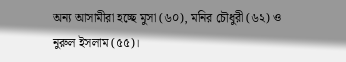অন্য আসামীরা হচ্ছে মুসা (৬০), মনির চৌধুরী (৬২) ও নুরুল ইসলাম (৫৫)।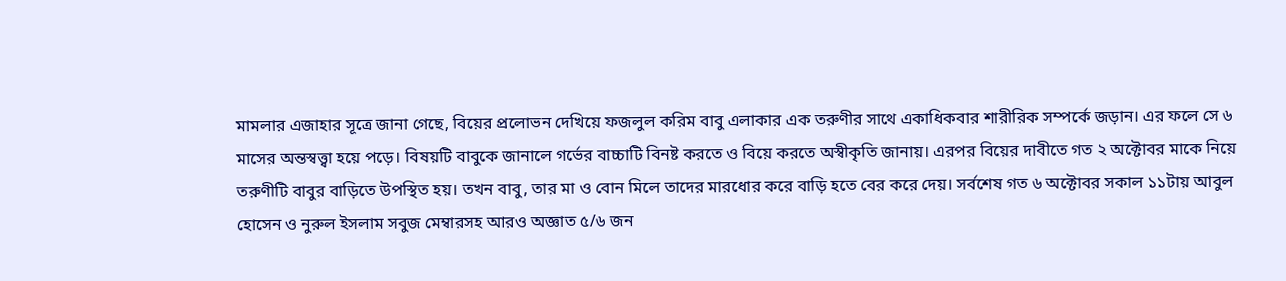মামলার এজাহার সূত্রে জানা গেছে, বিয়ের প্রলোভন দেখিয়ে ফজলুল করিম বাবু এলাকার এক তরুণীর সাথে একাধিকবার শারীরিক সম্পর্কে জড়ান। এর ফলে সে ৬ মাসের অন্তস্বত্ত্বা হয়ে পড়ে। বিষয়টি বাবুকে জানালে গর্ভের বাচ্চাটি বিনষ্ট করতে ও বিয়ে করতে অস্বীকৃতি জানায়। এরপর বিয়ের দাবীতে গত ২ অক্টোবর মাকে নিয়ে তরুণীটি বাবুর বাড়িতে উপস্থিত হয়। তখন বাবু, তার মা ও বোন মিলে তাদের মারধোর করে বাড়ি হতে বের করে দেয়। সর্বশেষ গত ৬ অক্টোবর সকাল ১১টায় আবুল হোসেন ও নুরুল ইসলাম সবুজ মেম্বারসহ আরও অজ্ঞাত ৫/৬ জন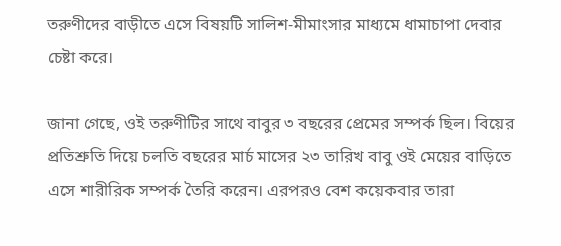তরুণীদের বাড়ীতে এসে বিষয়টি সালিশ-মীমাংসার মাধ্যমে ধামাচাপা দেবার চেষ্টা করে।

জানা গেছে, ওই তরুণীটির সাথে বাবুর ৩ বছরের প্রেমের সম্পর্ক ছিল। বিয়ের প্রতিশ্রুতি দিয়ে চলতি বছরের মার্চ মাসের ২৩ তারিখ বাবু ওই মেয়ের বাড়িতে এসে শারীরিক সম্পর্ক তৈরি করেন। এরপরও বেশ কয়েকবার তারা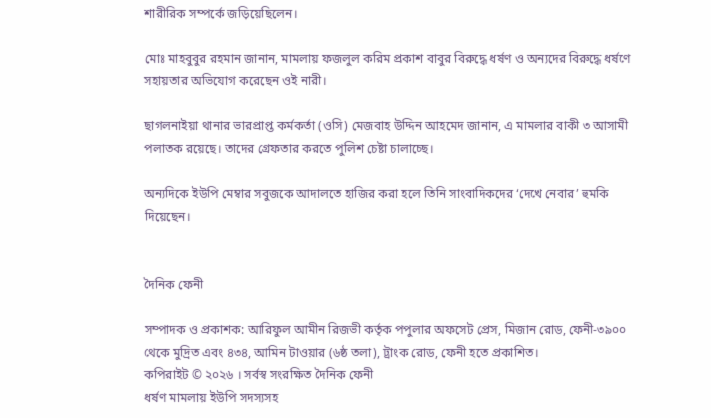শারীরিক সম্পর্কে জড়িয়েছিলেন।

মোঃ মাহবুবুর রহমান জানান, মামলায় ফজলুল করিম প্রকাশ বাবুর বিরুদ্ধে ধর্ষণ ও অন্যদের বিরুদ্ধে ধর্ষণে সহায়তার অভিযোগ করেছেন ওই নারী।

ছাগলনাইয়া থানার ভারপ্রাপ্ত কর্মকর্তা (ওসি) মেজবাহ উদ্দিন আহমেদ জানান, এ মামলার বাকী ৩ আসামী পলাতক রয়েছে। তাদের গ্রেফতার করতে পুলিশ চেষ্টা চালাচ্ছে।

অন্যদিকে ইউপি মেম্বার সবুজকে আদালতে হাজির করা হলে তিনি সাংবাদিকদের ‘দেখে নেবার’ হুমকি দিয়েছেন।


দৈনিক ফেনী

সম্পাদক ও প্রকাশক: আরিফুল আমীন রিজভী কর্তৃক পপুলার অফসেট প্রেস, মিজান রোড, ফেনী-৩৯০০ থেকে মুদ্রিত এবং ৪৩৪, আমিন টাওয়ার (৬ষ্ঠ তলা), ট্রাংক রোড, ফেনী হতে প্রকাশিত।
কপিরাইট © ২০২৬ । সর্বস্ব সংরক্ষিত দৈনিক ফেনী
ধর্ষণ মামলায় ইউপি সদস্যসহ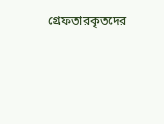গ্রেফতারকৃতদের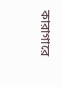কারাগারে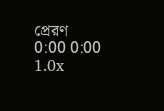প্রেরণ
0:00 0:00
1.0x